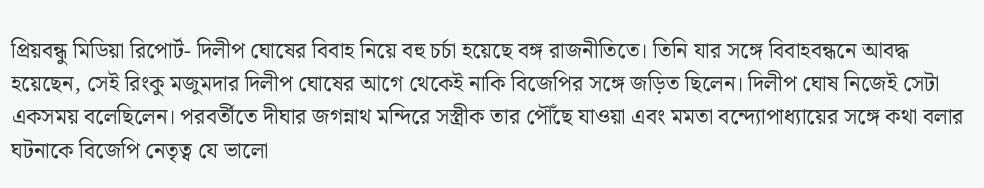প্রিয়বন্ধু মিডিয়া রিপোর্ট- দিলীপ ঘোষের বিবাহ নিয়ে বহু চর্চা হয়েছে বঙ্গ রাজনীতিতে। তিনি যার সঙ্গে বিবাহবন্ধনে আবদ্ধ হয়েছেন, সেই রিংকু মজুমদার দিলীপ ঘোষের আগে থেকেই নাকি বিজেপির সঙ্গে জড়িত ছিলেন। দিলীপ ঘোষ নিজেই সেটা একসময় বলেছিলেন। পরবর্তীতে দীঘার জগন্নাথ মন্দিরে সস্ত্রীক তার পৌঁছে যাওয়া এবং মমতা বন্দ্যোপাধ্যায়ের সঙ্গে কথা বলার ঘটনাকে বিজেপি নেতৃত্ব যে ভালো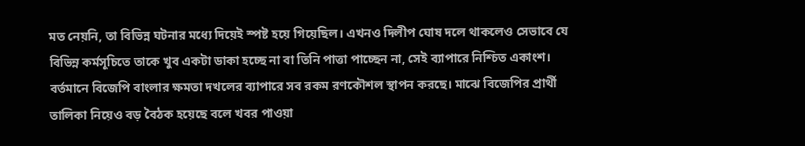মত নেয়নি, তা বিভিন্ন ঘটনার মধ্যে দিয়েই স্পষ্ট হয়ে গিয়েছিল। এখনও দিলীপ ঘোষ দলে থাকলেও সেভাবে যে বিভিন্ন কর্মসূচিতে তাকে খুব একটা ডাকা হচ্ছে না বা তিনি পাত্তা পাচ্ছেন না, সেই ব্যাপারে নিশ্চিত একাংশ। বর্তমানে বিজেপি বাংলার ক্ষমতা দখলের ব্যাপারে সব রকম রণকৌশল স্থাপন করছে। মাঝে বিজেপির প্রার্থী তালিকা নিয়েও বড় বৈঠক হয়েছে বলে খবর পাওয়া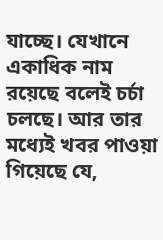যাচ্ছে। যেখানে একাধিক নাম রয়েছে বলেই চর্চা চলছে। আর তার মধ্যেই খবর পাওয়া গিয়েছে যে,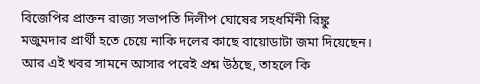বিজেপির প্রাক্তন রাজ্য সভাপতি দিলীপ ঘোষের সহধর্মিনী রিঙ্কু মজুমদার প্রার্থী হতে চেয়ে নাকি দলের কাছে বায়োডাটা জমা দিয়েছেন। আর এই খবর সামনে আসার পরেই প্রশ্ন উঠছে, তাহলে কি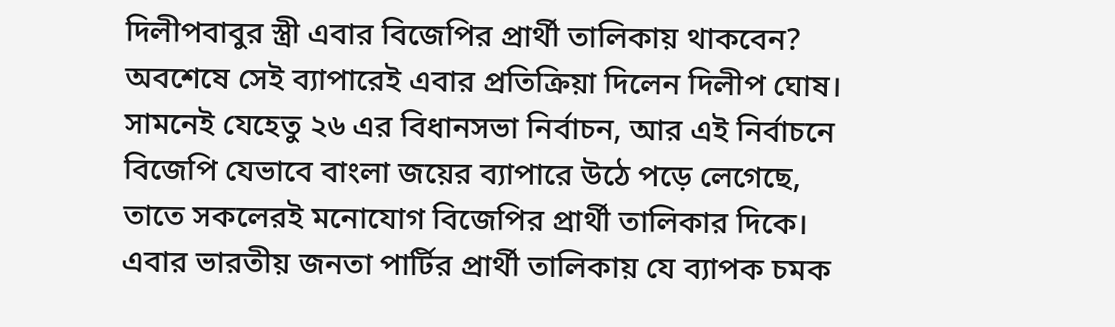দিলীপবাবুর স্ত্রী এবার বিজেপির প্রার্থী তালিকায় থাকবেন? অবশেষে সেই ব্যাপারেই এবার প্রতিক্রিয়া দিলেন দিলীপ ঘোষ।
সামনেই যেহেতু ২৬ এর বিধানসভা নির্বাচন, আর এই নির্বাচনে বিজেপি যেভাবে বাংলা জয়ের ব্যাপারে উঠে পড়ে লেগেছে, তাতে সকলেরই মনোযোগ বিজেপির প্রার্থী তালিকার দিকে। এবার ভারতীয় জনতা পার্টির প্রার্থী তালিকায় যে ব্যাপক চমক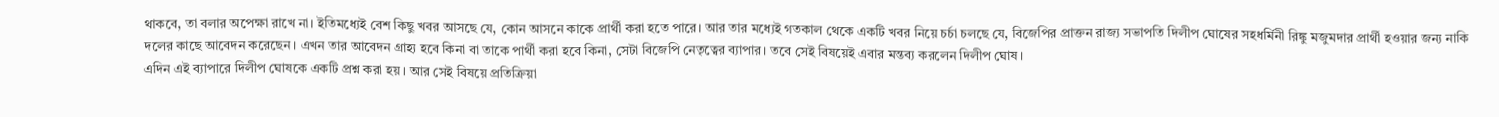থাকবে, তা বলার অপেক্ষা রাখে না। ইতিমধ্যেই বেশ কিছু খবর আসছে যে, কোন আসনে কাকে প্রার্থী করা হতে পারে। আর তার মধ্যেই গতকাল থেকে একটি খবর নিয়ে চর্চা চলছে যে, বিজেপির প্রাক্তন রাজ্য সভাপতি দিলীপ ঘোষের সহধর্মিনী রিঙ্কু মজুমদার প্রার্থী হওয়ার জন্য নাকি দলের কাছে আবেদন করেছেন। এখন তার আবেদন গ্রাহ্য হবে কিনা বা তাকে পার্থী করা হবে কিনা, সেটা বিজেপি নেতৃত্বের ব্যাপার। তবে সেই বিষয়েই এবার মন্তব্য করলেন দিলীপ ঘোষ।
এদিন এই ব্যাপারে দিলীপ ঘোষকে একটি প্রশ্ন করা হয়। আর সেই বিষয়ে প্রতিক্রিয়া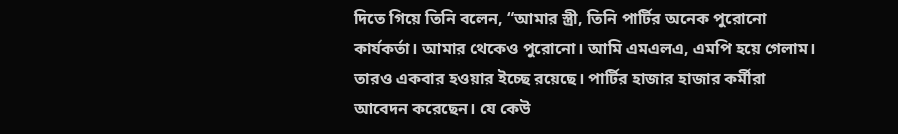দিতে গিয়ে তিনি বলেন, “আমার স্ত্রী, তিনি পার্টির অনেক পুরোনো কার্যকর্তা। আমার থেকেও পুরোনো। আমি এমএলএ, এমপি হয়ে গেলাম। তারও একবার হওয়ার ইচ্ছে রয়েছে। পার্টির হাজার হাজার কর্মীরা আবেদন করেছেন। যে কেউ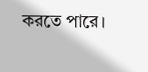করতে পারে।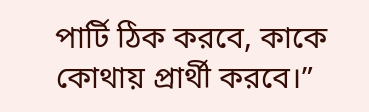পার্টি ঠিক করবে, কাকে কোথায় প্রার্থী করবে।”